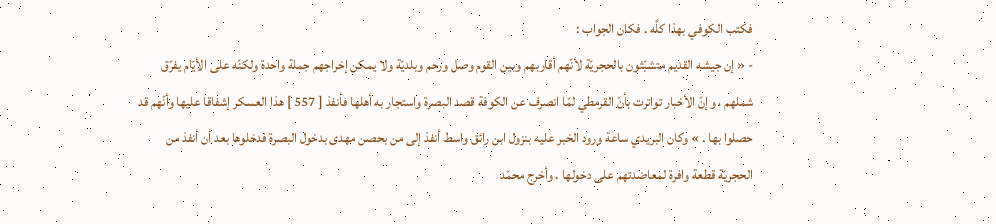فكتب الكوفي بهذا كلَّه . فكان الجواب :
- « إن جيشه القديم متشبّثون بالحجريّة لأنّهم أقاربهم وبين القوم وصل ورحم وبلديّة ولا يمكن إخراجهم جملة واحدة ولكنّه على الأيّام يفرّق شملهم ، وإنّ الأخبار تواترت بأنّ القرمطي لمّا انصرف عن الكوفة قصد البصرة واستجار به أهلها فأنفذ [ 557 ] هذا العسكر إشفاقا عليها وأنّهم قد حصلوا بها . » وكان البريدي ساعة ورود الخبر عليه بنزول ابن رائق واسط أنفذ إلى من بحصن مهدى بدخول البصرة فدخلوها بعد أن أنفذ من الحجريّة قطعة وافرة لمعاضدتهم على دخولها . وأخرج محمّد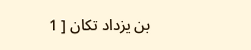بن يزداد تكان [ 1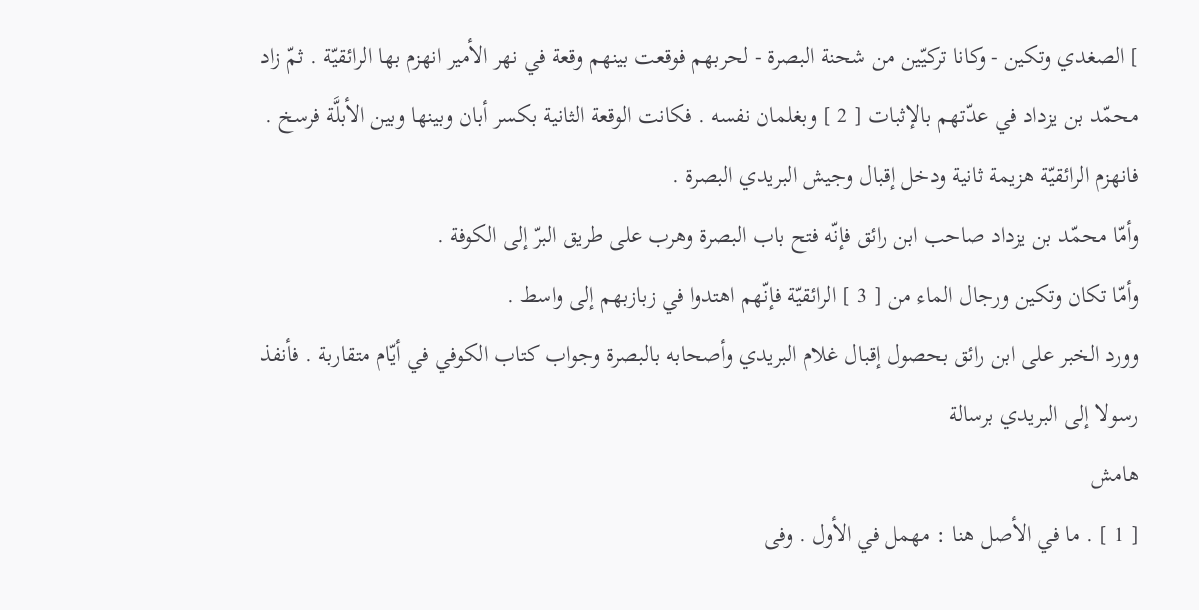] الصغدي وتكين - وكانا تركيّين من شحنة البصرة - لحربهم فوقعت بينهم وقعة في نهر الأمير انهزم بها الرائقيّة . ثمّ زاد محمّد بن يزداد في عدّتهم بالإثبات [ 2 ] وبغلمان نفسه . فكانت الوقعة الثانية بكسر أبان وبينها وبين الأبلَّة فرسخ .
فانهزم الرائقيّة هزيمة ثانية ودخل إقبال وجيش البريدي البصرة .
وأمّا محمّد بن يزداد صاحب ابن رائق فإنّه فتح باب البصرة وهرب على طريق البرّ إلى الكوفة .
وأمّا تكان وتكين ورجال الماء من [ 3 ] الرائقيّة فإنّهم اهتدوا في زبازبهم إلى واسط .
وورد الخبر على ابن رائق بحصول إقبال غلام البريدي وأصحابه بالبصرة وجواب كتاب الكوفي في أيّام متقاربة . فأنفذ رسولا إلى البريدي برسالة
هامش
[ 1 ] . ما في الأصل هنا : مهمل في الأول . وفى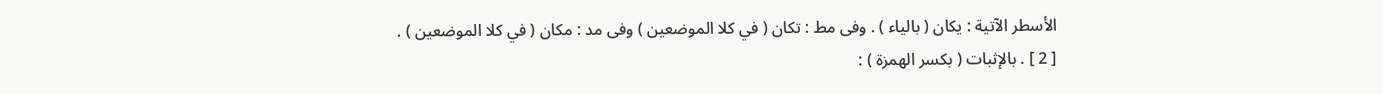الأسطر الآتية : يكان ( بالياء ) . وفى مط : تكان ( في كلا الموضعين ) وفى مد : مكان ( في كلا الموضعين ) .
[ 2 ] . بالإثبات ( بكسر الهمزة ) :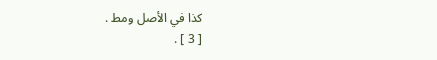كذا في الأصل ومط .
[ 3 ] .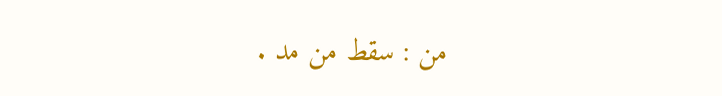من : سقط من مد .